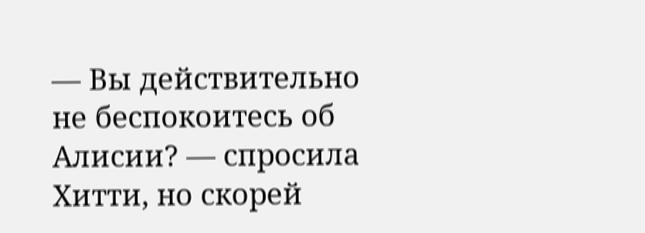— Вы действительно не беспокоитесь об Алисии? — спросила Хитти, но скорей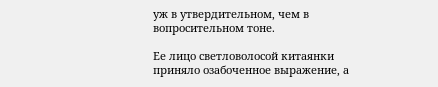уж в утвердительном, чем в вопросительном тоне.

Ее лицо светловолосой китаянки приняло озабоченное выражение, а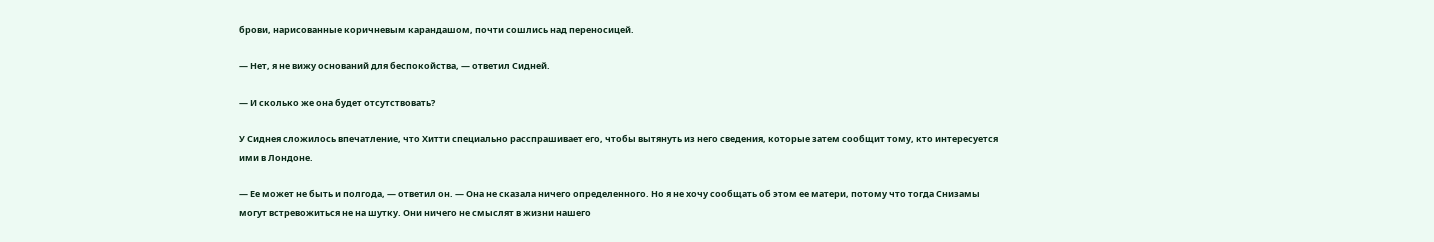брови, нарисованные коричневым карандашом, почти сошлись над переносицей.

— Нет, я не вижу оснований для беспокойства, — ответил Сидней.

— И сколько же она будет отсутствовать?

У Сиднея сложилось впечатление, что Хитти специально расспрашивает его, чтобы вытянуть из него сведения, которые затем сообщит тому, кто интересуется ими в Лондоне.

— Ее может не быть и полгода, — ответил он. — Она не сказала ничего определенного. Но я не хочу сообщать об этом ее матери, потому что тогда Снизамы могут встревожиться не на шутку. Они ничего не смыслят в жизни нашего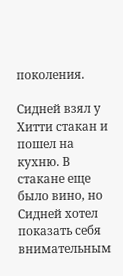поколения.

Сидней взял у Хитти стакан и пошел на кухню. В стакане еще было вино, но Сидней хотел показать себя внимательным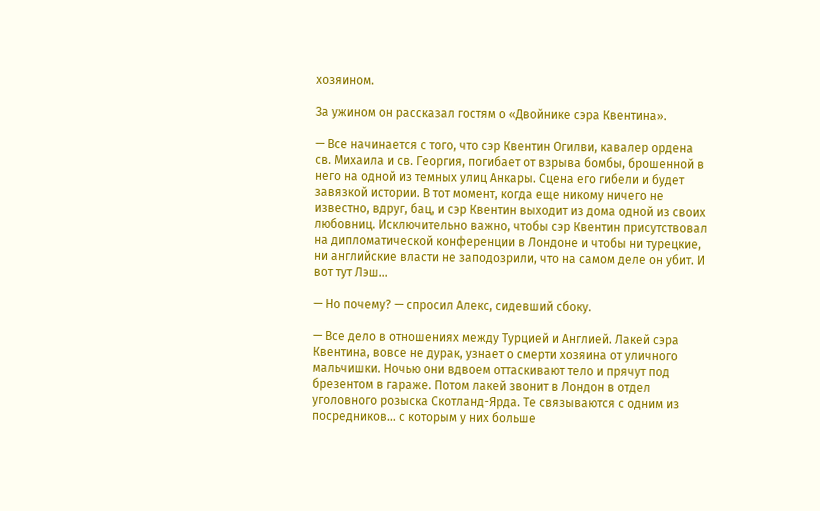хозяином.

За ужином он рассказал гостям о «Двойнике сэра Квентина».

— Все начинается с того, что сэр Квентин Огилви, кавалер ордена св. Михаила и св. Георгия, погибает от взрыва бомбы, брошенной в него на одной из темных улиц Анкары. Сцена его гибели и будет завязкой истории. В тот момент, когда еще никому ничего не известно, вдруг, бац, и сэр Квентин выходит из дома одной из своих любовниц. Исключительно важно, чтобы сэр Квентин присутствовал на дипломатической конференции в Лондоне и чтобы ни турецкие, ни английские власти не заподозрили, что на самом деле он убит. И вот тут Лэш…

— Но почему? — спросил Алекс, сидевший сбоку.

— Все дело в отношениях между Турцией и Англией. Лакей сэра Квентина, вовсе не дурак, узнает о смерти хозяина от уличного мальчишки. Ночью они вдвоем оттаскивают тело и прячут под брезентом в гараже. Потом лакей звонит в Лондон в отдел уголовного розыска Скотланд-Ярда. Те связываются с одним из посредников… с которым у них больше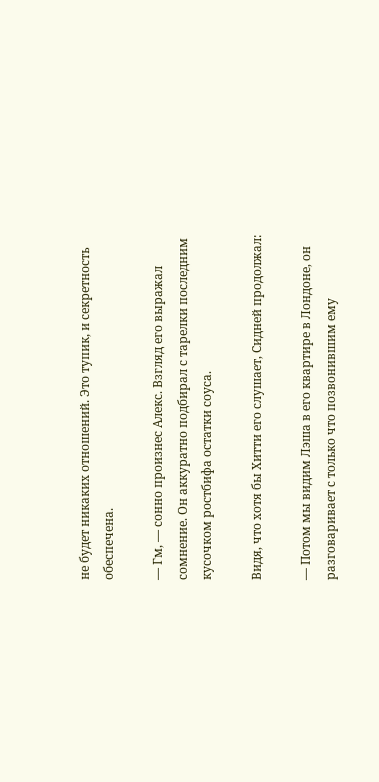не будет никаких отношений. Это тупик, и секретность обеспечена.

— Гм, — сонно произнес Алекс. Взгляд его выражал сомнение. Он аккуратно подбирал с тарелки последним кусочком ростбифа остатки соуса.

Видя, что хотя бы Хитти его слушает, Сидней продолжал:

— Потом мы видим Лэша в его квартире в Лондоне, он разговаривает с только что позвонившим ему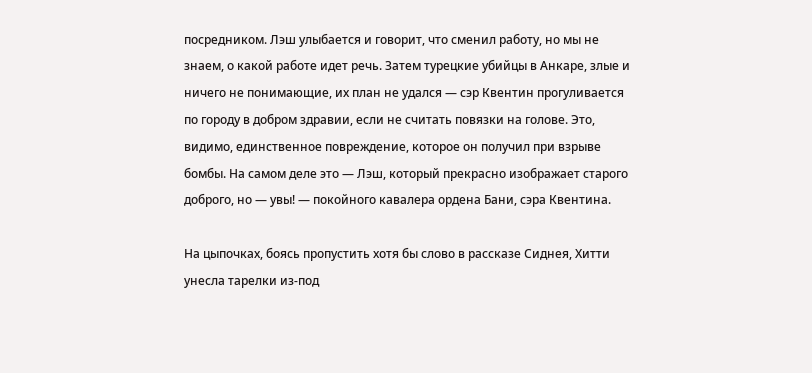посредником. Лэш улыбается и говорит, что сменил работу, но мы не знаем, о какой работе идет речь. Затем турецкие убийцы в Анкаре, злые и ничего не понимающие, их план не удался — сэр Квентин прогуливается по городу в добром здравии, если не считать повязки на голове. Это, видимо, единственное повреждение, которое он получил при взрыве бомбы. На самом деле это — Лэш, который прекрасно изображает старого доброго, но — увы! — покойного кавалера ордена Бани, сэра Квентина.

На цыпочках, боясь пропустить хотя бы слово в рассказе Сиднея, Хитти унесла тарелки из-под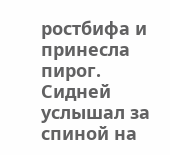ростбифа и принесла пирог. Сидней услышал за спиной на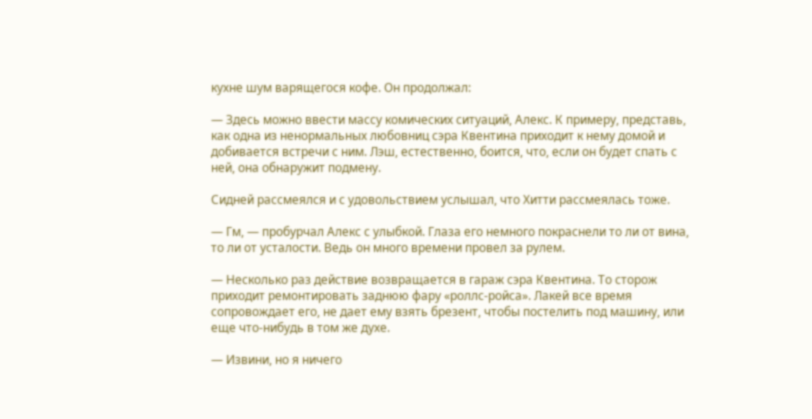кухне шум варящегося кофе. Он продолжал:

— Здесь можно ввести массу комических ситуаций, Алекс. К примеру, представь, как одна из ненормальных любовниц сэра Квентина приходит к нему домой и добивается встречи с ним. Лэш, естественно, боится, что, если он будет спать с ней, она обнаружит подмену.

Сидней рассмеялся и с удовольствием услышал, что Хитти рассмеялась тоже.

— Гм, — пробурчал Алекс с улыбкой. Глаза его немного покраснели то ли от вина, то ли от усталости. Ведь он много времени провел за рулем.

— Несколько раз действие возвращается в гараж сэра Квентина. То сторож приходит ремонтировать заднюю фару «роллс-ройса». Лакей все время сопровождает его, не дает ему взять брезент, чтобы постелить под машину, или еще что-нибудь в том же духе.

— Извини, но я ничего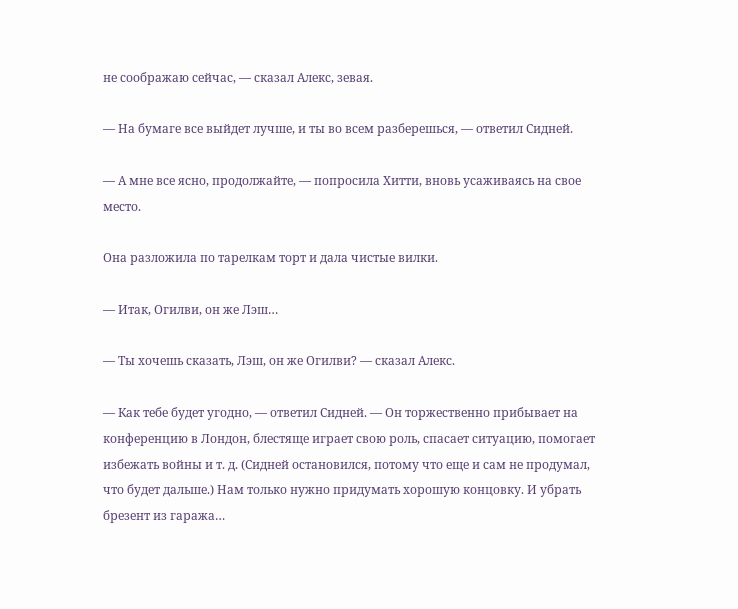не соображаю сейчас, — сказал Алекс, зевая.

— На бумаге все выйдет лучше, и ты во всем разберешься, — ответил Сидней.

— А мне все ясно, продолжайте, — попросила Хитти, вновь усаживаясь на свое место.

Она разложила по тарелкам торт и дала чистые вилки.

— Итак, Огилви, он же Лэш…

— Ты хочешь сказать, Лэш, он же Огилви? — сказал Алекс.

— Как тебе будет угодно, — ответил Сидней. — Он торжественно прибывает на конференцию в Лондон, блестяще играет свою роль, спасает ситуацию, помогает избежать войны и т. д. (Сидней остановился, потому что еще и сам не продумал, что будет дальше.) Нам только нужно придумать хорошую концовку. И убрать брезент из гаража…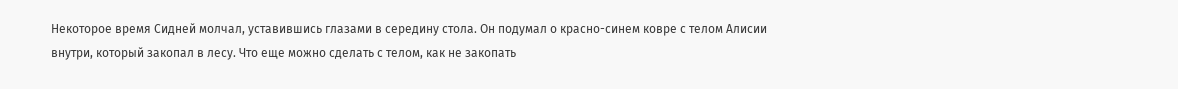Некоторое время Сидней молчал, уставившись глазами в середину стола. Он подумал о красно-синем ковре с телом Алисии внутри, который закопал в лесу. Что еще можно сделать с телом, как не закопать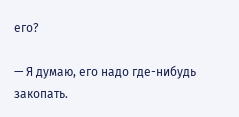его?

— Я думаю, его надо где-нибудь закопать.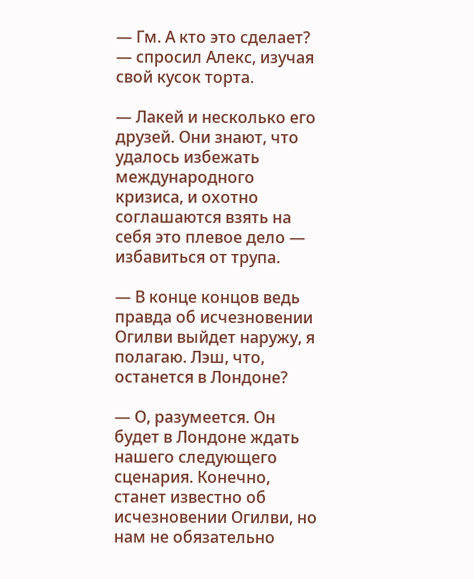— Гм. А кто это сделает? — спросил Алекс, изучая свой кусок торта.

— Лакей и несколько его друзей. Они знают, что удалось избежать международного кризиса, и охотно соглашаются взять на себя это плевое дело — избавиться от трупа.

— В конце концов ведь правда об исчезновении Огилви выйдет наружу, я полагаю. Лэш, что, останется в Лондоне?

— О, разумеется. Он будет в Лондоне ждать нашего следующего сценария. Конечно, станет известно об исчезновении Огилви, но нам не обязательно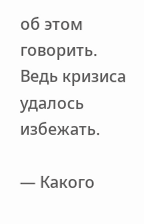об этом говорить. Ведь кризиса удалось избежать.

— Какого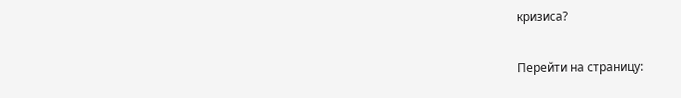кризиса?

Перейти на страницу: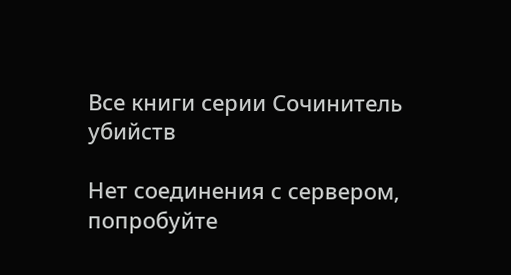Все книги серии Сочинитель убийств

Нет соединения с сервером, попробуйте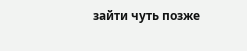зайти чуть позже